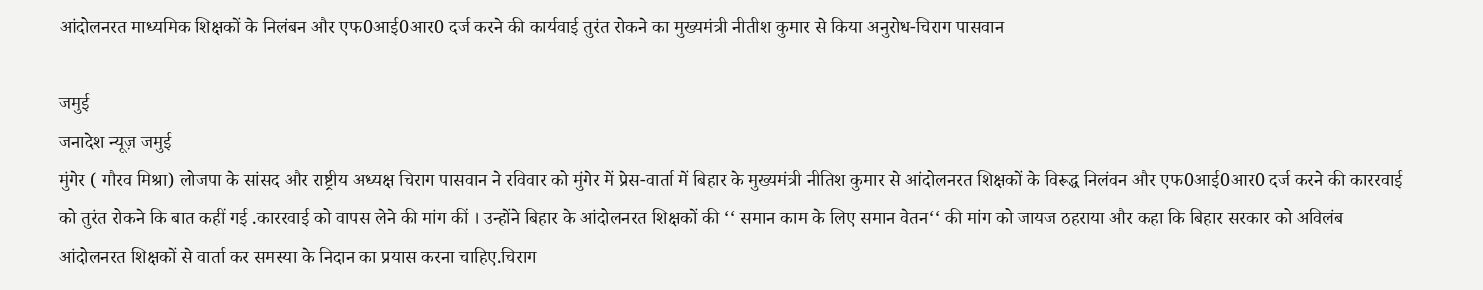आंदोलनरत माध्यमिक शिक्षकों के निलंबन और एफ0आई0आर0 दर्ज करने की कार्यवाई तुरंत रोकने का मुख्यमंत्री नीतीश कुमार से किया अनुरोध-चिराग पासवान

जमुई
जनादेश न्यूज़ जमुई
मुंगेर ( गौरव मिश्रा) लोजपा के सांसद और राष्ट्रीय अध्यक्ष चिराग पासवान ने रविवार को मुंगेर में प्रेस-वार्ता में बिहार के मुख्यमंत्री नीतिश कुमार से आंदोलनरत शिक्षकों के विरूद्ध निलंवन और एफ0आई0आर0 दर्ज करने की काररवाई को तुरंत रोकने कि बात कहीं गई .काररवाई को वापस लेने की मांग कीं । उन्होंने बिहार के आंदोलनरत शिक्षकों की ‘‘ समान काम के लिए समान वेतन‘‘ की मांग को जायज ठहराया और कहा कि बिहार सरकार को अविलंब आंदोलनरत शिक्षकों से वार्ता कर समस्या के निदान का प्रयास करना चाहिए.चिराग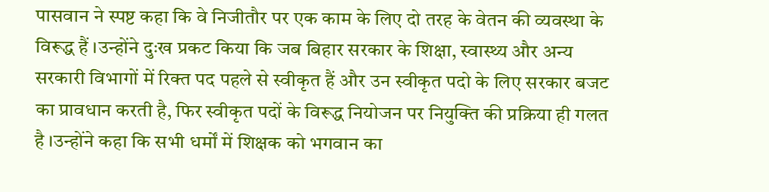पासवान ने स्पष्ट कहा कि वे निजीतौर पर एक काम के लिए दो तरह के वेतन की व्यवस्था के विरूद्ध हैं ।उन्होंने दुःख प्रकट किया कि जब बिहार सरकार के शिक्षा, स्वास्थ्य और अन्य सरकारी विभागों में रिक्त पद पहले से स्वीकृत हैं और उन स्वीकृत पदो के लिए सरकार बजट का प्रावधान करती है, फिर स्वीकृत पदों के विरूद्ध नियोजन पर नियुक्ति की प्रक्रिया ही गलत है ।उन्होंने कहा कि सभी धर्मों में शिक्षक को भगवान का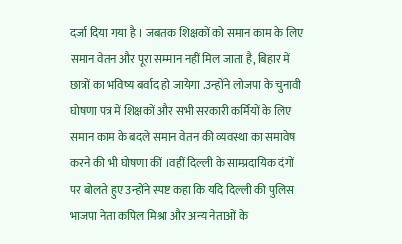दर्जा दिया गया है । जबतक शिक्षकों को समान काम के लिए समान वेतन और पूरा सम्मान नहीं मिल जाता है, बिहार में छात्रों का भविष्य बर्वाद हो जायेगा .उन्होंने लोजपा के चुनावी घोषणा पत्र में शिक्षकों और सभी सरकारी कर्मियों के लिए समान काम के बदले समान वेतन की व्यवस्था का समावेष करने की भी घोषणा कीं ।वहीं दिल्ली के साम्प्रदायिक दंगों पर बोलते हुए उन्होंने स्पष्ट कहा कि यदि दिल्ली की पुलिस भाजपा नेता कपिल मिश्रा और अन्य नेताओं के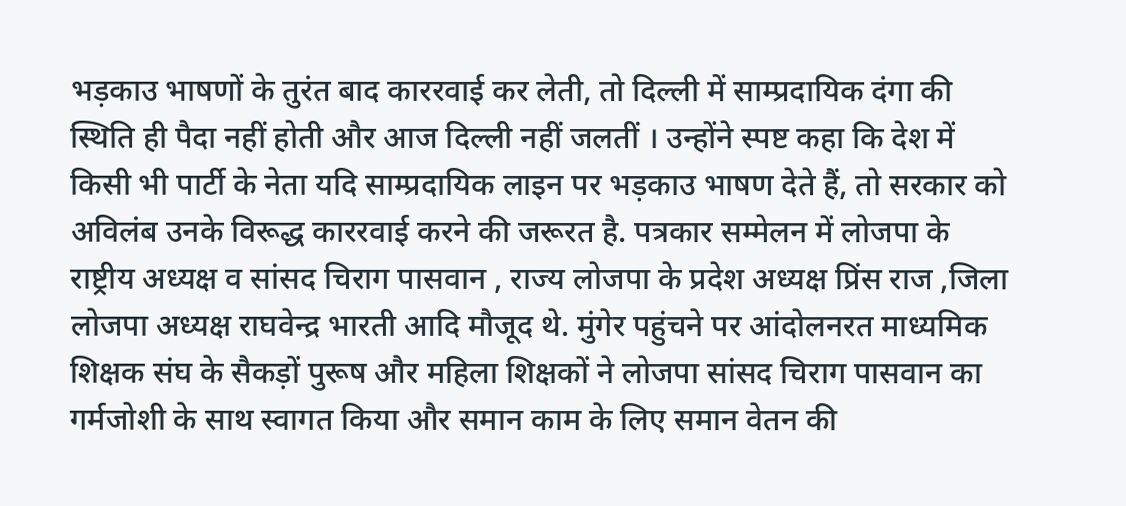भड़काउ भाषणों के तुरंत बाद काररवाई कर लेती, तो दिल्ली में साम्प्रदायिक दंगा की स्थिति ही पैदा नहीं होती और आज दिल्ली नहीं जलतीं । उन्होंने स्पष्ट कहा कि देश में किसी भी पार्टी के नेता यदि साम्प्रदायिक लाइन पर भड़काउ भाषण देते हैं, तो सरकार को अविलंब उनके विरूद्ध काररवाई करने की जरूरत है. पत्रकार सम्मेलन में लोजपा के राष्ट्रीय अध्यक्ष व सांसद चिराग पासवान , राज्य लोजपा के प्रदेश अध्यक्ष प्रिंस राज ,जिला लोजपा अध्यक्ष राघवेन्द्र भारती आदि मौजूद थे. मुंगेर पहुंचने पर आंदोलनरत माध्यमिक शिक्षक संघ के सैकड़ों पुरूष और महिला शिक्षकों ने लोजपा सांसद चिराग पासवान का गर्मजोशी के साथ स्वागत किया और समान काम के लिए समान वेतन की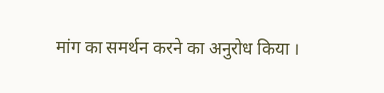मांग का समर्थन करने का अनुरोध किया ।